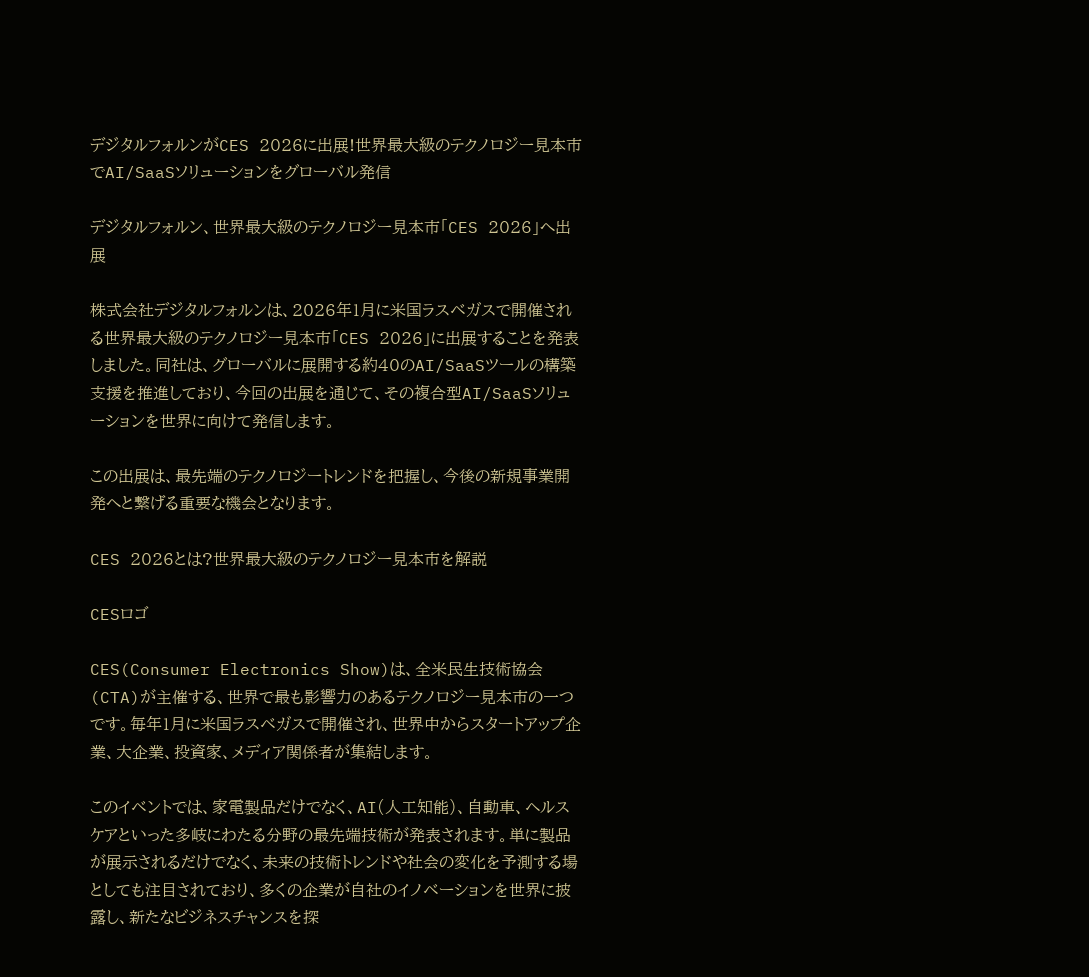デジタルフォルンがCES 2026に出展!世界最大級のテクノロジー見本市でAI/SaaSソリューションをグローバル発信

デジタルフォルン、世界最大級のテクノロジー見本市「CES 2026」へ出展

株式会社デジタルフォルンは、2026年1月に米国ラスベガスで開催される世界最大級のテクノロジー見本市「CES 2026」に出展することを発表しました。同社は、グローバルに展開する約40のAI/SaaSツールの構築支援を推進しており、今回の出展を通じて、その複合型AI/SaaSソリューションを世界に向けて発信します。

この出展は、最先端のテクノロジートレンドを把握し、今後の新規事業開発へと繋げる重要な機会となります。

CES 2026とは?世界最大級のテクノロジー見本市を解説

CESロゴ

CES(Consumer Electronics Show)は、全米民生技術協会(CTA)が主催する、世界で最も影響力のあるテクノロジー見本市の一つです。毎年1月に米国ラスベガスで開催され、世界中からスタートアップ企業、大企業、投資家、メディア関係者が集結します。

このイベントでは、家電製品だけでなく、AI(人工知能)、自動車、ヘルスケアといった多岐にわたる分野の最先端技術が発表されます。単に製品が展示されるだけでなく、未来の技術トレンドや社会の変化を予測する場としても注目されており、多くの企業が自社のイノベーションを世界に披露し、新たなビジネスチャンスを探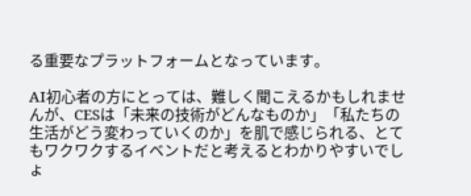る重要なプラットフォームとなっています。

AI初心者の方にとっては、難しく聞こえるかもしれませんが、CESは「未来の技術がどんなものか」「私たちの生活がどう変わっていくのか」を肌で感じられる、とてもワクワクするイベントだと考えるとわかりやすいでしょ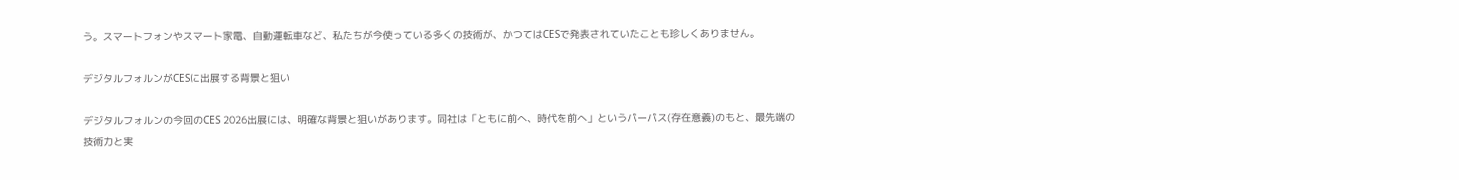う。スマートフォンやスマート家電、自動運転車など、私たちが今使っている多くの技術が、かつてはCESで発表されていたことも珍しくありません。

デジタルフォルンがCESに出展する背景と狙い

デジタルフォルンの今回のCES 2026出展には、明確な背景と狙いがあります。同社は「ともに前へ、時代を前へ」というパーパス(存在意義)のもと、最先端の技術力と実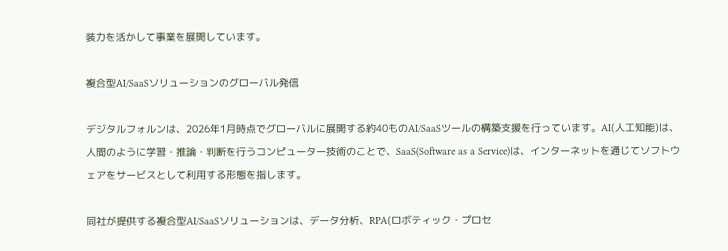装力を活かして事業を展開しています。

複合型AI/SaaSソリューションのグローバル発信

デジタルフォルンは、2026年1月時点でグローバルに展開する約40ものAI/SaaSツールの構築支援を行っています。AI(人工知能)は、人間のように学習・推論・判断を行うコンピューター技術のことで、SaaS(Software as a Service)は、インターネットを通じてソフトウェアをサービスとして利用する形態を指します。

同社が提供する複合型AI/SaaSソリューションは、データ分析、RPA(ロボティック・プロセ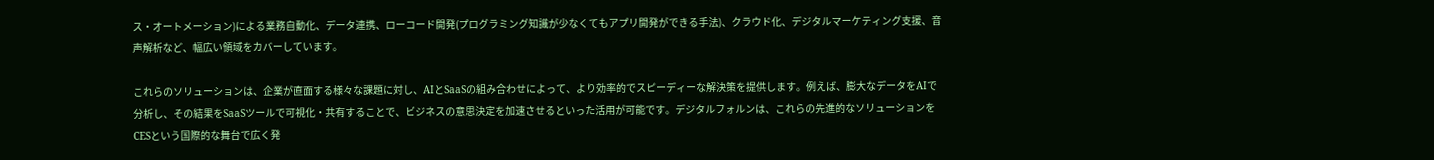ス・オートメーション)による業務自動化、データ連携、ローコード開発(プログラミング知識が少なくてもアプリ開発ができる手法)、クラウド化、デジタルマーケティング支援、音声解析など、幅広い領域をカバーしています。

これらのソリューションは、企業が直面する様々な課題に対し、AIとSaaSの組み合わせによって、より効率的でスピーディーな解決策を提供します。例えば、膨大なデータをAIで分析し、その結果をSaaSツールで可視化・共有することで、ビジネスの意思決定を加速させるといった活用が可能です。デジタルフォルンは、これらの先進的なソリューションをCESという国際的な舞台で広く発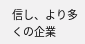信し、より多くの企業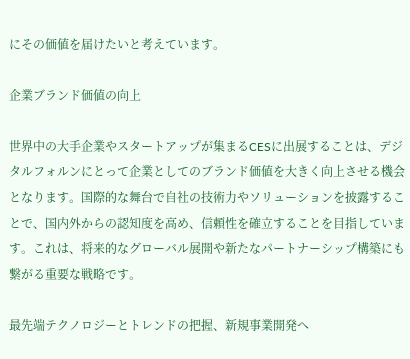にその価値を届けたいと考えています。

企業ブランド価値の向上

世界中の大手企業やスタートアップが集まるCESに出展することは、デジタルフォルンにとって企業としてのブランド価値を大きく向上させる機会となります。国際的な舞台で自社の技術力やソリューションを披露することで、国内外からの認知度を高め、信頼性を確立することを目指しています。これは、将来的なグローバル展開や新たなパートナーシップ構築にも繋がる重要な戦略です。

最先端テクノロジーとトレンドの把握、新規事業開発へ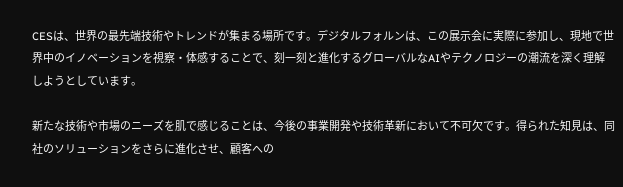CESは、世界の最先端技術やトレンドが集まる場所です。デジタルフォルンは、この展示会に実際に参加し、現地で世界中のイノベーションを視察・体感することで、刻一刻と進化するグローバルなAIやテクノロジーの潮流を深く理解しようとしています。

新たな技術や市場のニーズを肌で感じることは、今後の事業開発や技術革新において不可欠です。得られた知見は、同社のソリューションをさらに進化させ、顧客への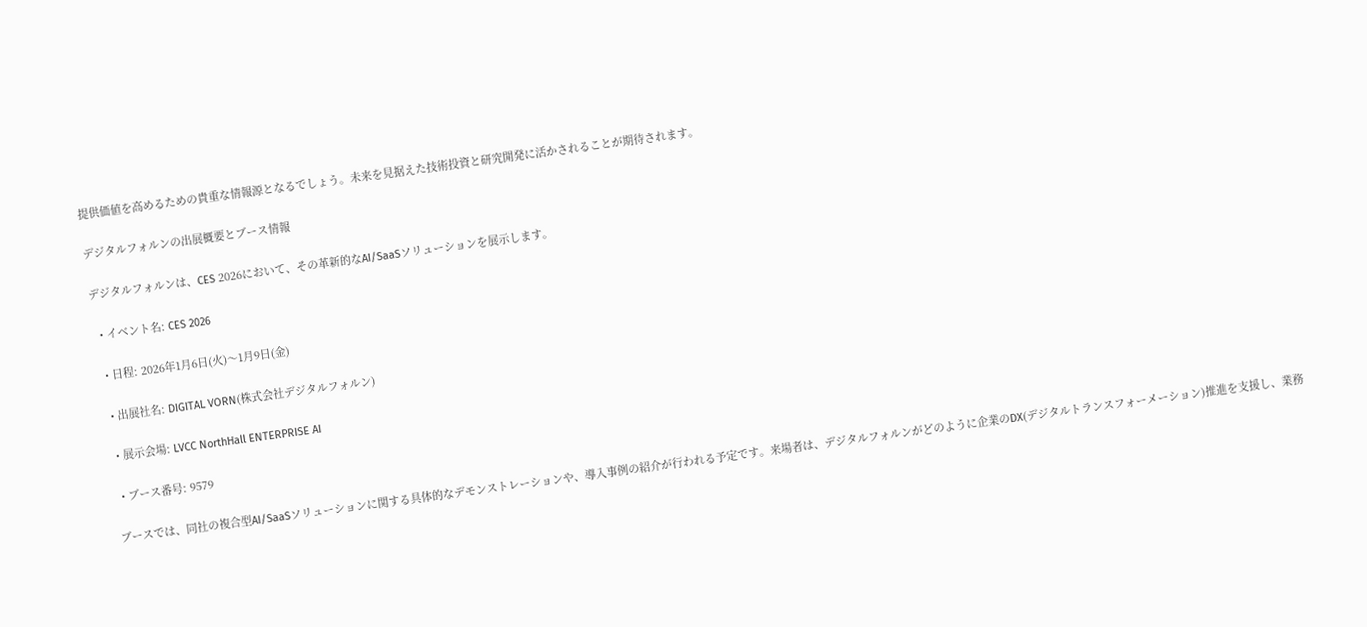提供価値を高めるための貴重な情報源となるでしょう。未来を見据えた技術投資と研究開発に活かされることが期待されます。

デジタルフォルンの出展概要とブース情報

デジタルフォルンは、CES 2026において、その革新的なAI/SaaSソリューションを展示します。

  • イベント名: CES 2026

  • 日程: 2026年1月6日(火)〜1月9日(金)

  • 出展社名: DIGITAL VORN(株式会社デジタルフォルン)

  • 展示会場: LVCC NorthHall ENTERPRISE AI

  • ブース番号: 9579

ブースでは、同社の複合型AI/SaaSソリューションに関する具体的なデモンストレーションや、導入事例の紹介が行われる予定です。来場者は、デジタルフォルンがどのように企業のDX(デジタルトランスフォーメーション)推進を支援し、業務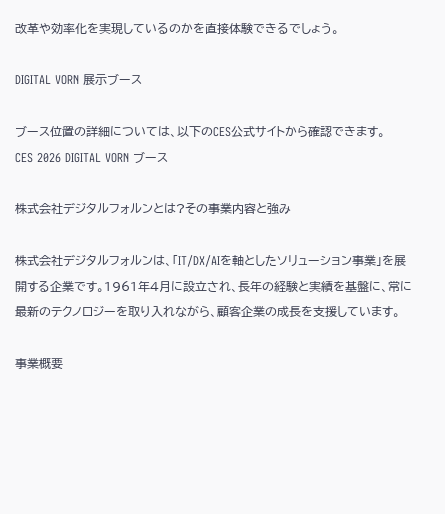改革や効率化を実現しているのかを直接体験できるでしょう。

DIGITAL VORN 展示ブース

ブース位置の詳細については、以下のCES公式サイトから確認できます。
CES 2026 DIGITAL VORN ブース

株式会社デジタルフォルンとは?その事業内容と強み

株式会社デジタルフォルンは、「IT/DX/AIを軸としたソリューション事業」を展開する企業です。1961年4月に設立され、長年の経験と実績を基盤に、常に最新のテクノロジーを取り入れながら、顧客企業の成長を支援しています。

事業概要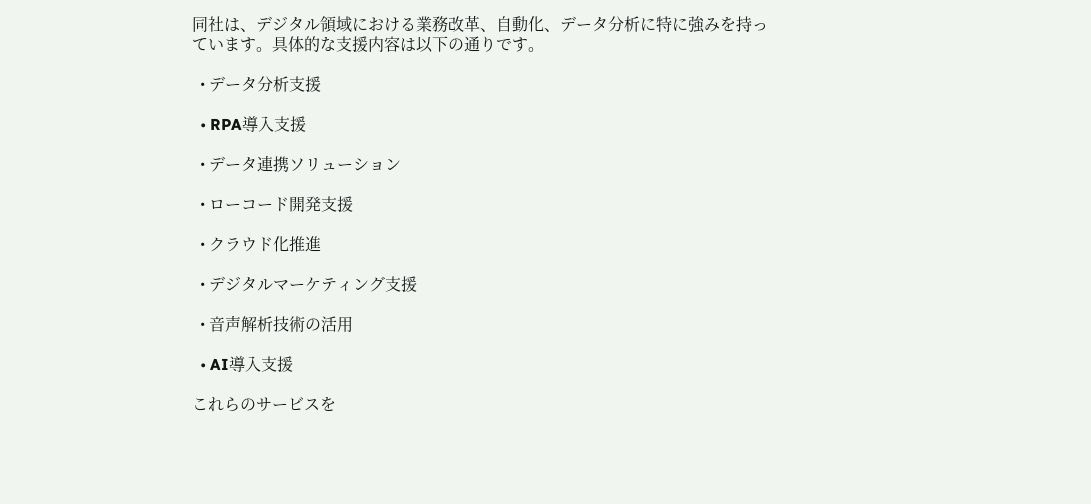同社は、デジタル領域における業務改革、自動化、データ分析に特に強みを持っています。具体的な支援内容は以下の通りです。

  • データ分析支援

  • RPA導入支援

  • データ連携ソリューション

  • ローコード開発支援

  • クラウド化推進

  • デジタルマーケティング支援

  • 音声解析技術の活用

  • AI導入支援

これらのサービスを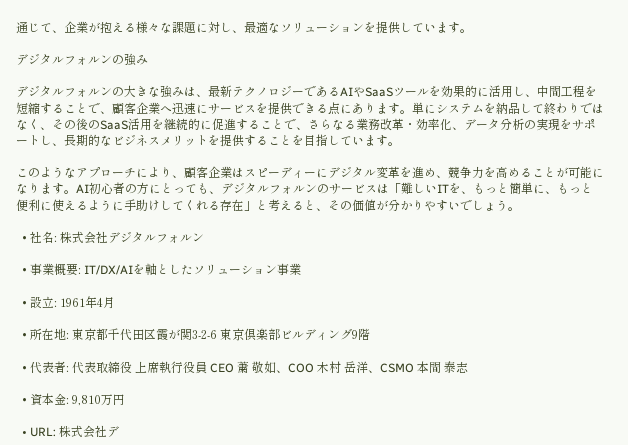通じて、企業が抱える様々な課題に対し、最適なソリューションを提供しています。

デジタルフォルンの強み

デジタルフォルンの大きな強みは、最新テクノロジーであるAIやSaaSツールを効果的に活用し、中間工程を短縮することで、顧客企業へ迅速にサービスを提供できる点にあります。単にシステムを納品して終わりではなく、その後のSaaS活用を継続的に促進することで、さらなる業務改革・効率化、データ分析の実現をサポートし、長期的なビジネスメリットを提供することを目指しています。

このようなアプローチにより、顧客企業はスピーディーにデジタル変革を進め、競争力を高めることが可能になります。AI初心者の方にとっても、デジタルフォルンのサービスは「難しいITを、もっと簡単に、もっと便利に使えるように手助けしてくれる存在」と考えると、その価値が分かりやすいでしょう。

  • 社名: 株式会社デジタルフォルン

  • 事業概要: IT/DX/AIを軸としたソリューション事業

  • 設立: 1961年4月

  • 所在地: 東京都千代田区霞が関3-2-6 東京倶楽部ビルディング9階

  • 代表者: 代表取締役 上席執行役員 CEO 䔥 敬如、COO 木村 岳洋、CSMO 本間 泰志

  • 資本金: 9,810万円

  • URL: 株式会社デ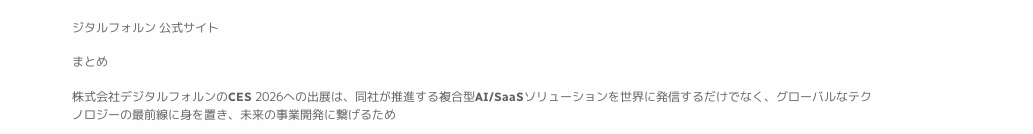ジタルフォルン 公式サイト

まとめ

株式会社デジタルフォルンのCES 2026への出展は、同社が推進する複合型AI/SaaSソリューションを世界に発信するだけでなく、グローバルなテクノロジーの最前線に身を置き、未来の事業開発に繋げるため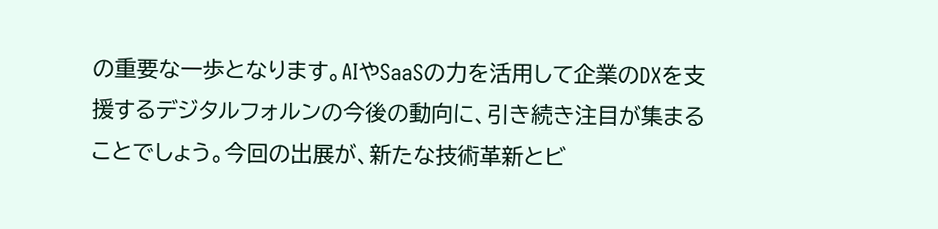の重要な一歩となります。AIやSaaSの力を活用して企業のDXを支援するデジタルフォルンの今後の動向に、引き続き注目が集まることでしょう。今回の出展が、新たな技術革新とビ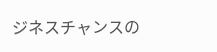ジネスチャンスの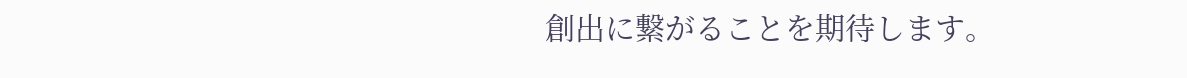創出に繋がることを期待します。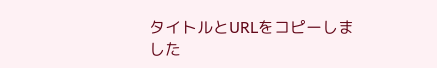タイトルとURLをコピーしました